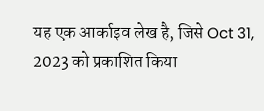यह एक आर्काइव लेख है, जिसे Oct 31, 2023 को प्रकाशित किया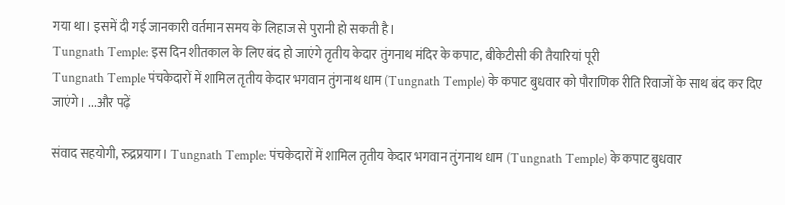गया था। इसमें दी गई जानकारी वर्तमान समय के लिहाज से पुरानी हो सकती है।
Tungnath Temple: इस दिन शीतकाल के लिए बंद हो जाएंगे तृतीय केदार तुंगनाथ मंदिर के कपाट, बीकेटीसी की तैयारियां पूरी
Tungnath Temple पंचकेदारों में शामिल तृतीय केदार भगवान तुंगनाथ धाम (Tungnath Temple) के कपाट बुधवार को पौराणिक रीति रिवाजों के साथ बंद कर दिए जाएंगे। ...और पढ़ें

संवाद सहयोगी, रुद्रप्रयाग। Tungnath Temple: पंचकेदारों में शामिल तृतीय केदार भगवान तुंगनाथ धाम (Tungnath Temple) के कपाट बुधवार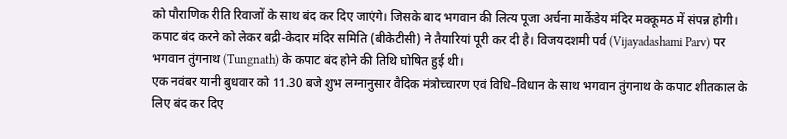को पौराणिक रीति रिवाजों के साथ बंद कर दिए जाएंगे। जिसके बाद भगवान की लित्य पूजा अर्चना मार्केडेय मंदिर मक्कूमठ में संपन्न होगी। कपाट बंद करने को लेकर बद्री-केदार मंदिर समिति (बीकेटीसी) ने तैयारियां पूरी कर दी है। विजयदशमी पर्व (Vijayadashami Parv) पर भगवान तुंगनाथ (Tungnath) के कपाट बंद होने की तिथि घोषित हुई थी।
एक नवंबर यानी बुधवार को 11.30 बजे शुभ लग्नानुसार वैदिक मंत्रोच्चारण एवं विधि–विधान के साथ भगवान तुंगनाथ के कपाट शीतकाल के लिए बंद कर दिए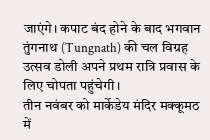जाएंगे। कपाट बंद होने के बाद भगवान तुंगनाथ (Tungnath) की चल विग्रह उत्सव डोली अपने प्रथम रात्रि प्रवास के लिए चोपता पहुंचेगी।
तीन नवंबर को मार्केडेय मंदिर मक्कूमठ में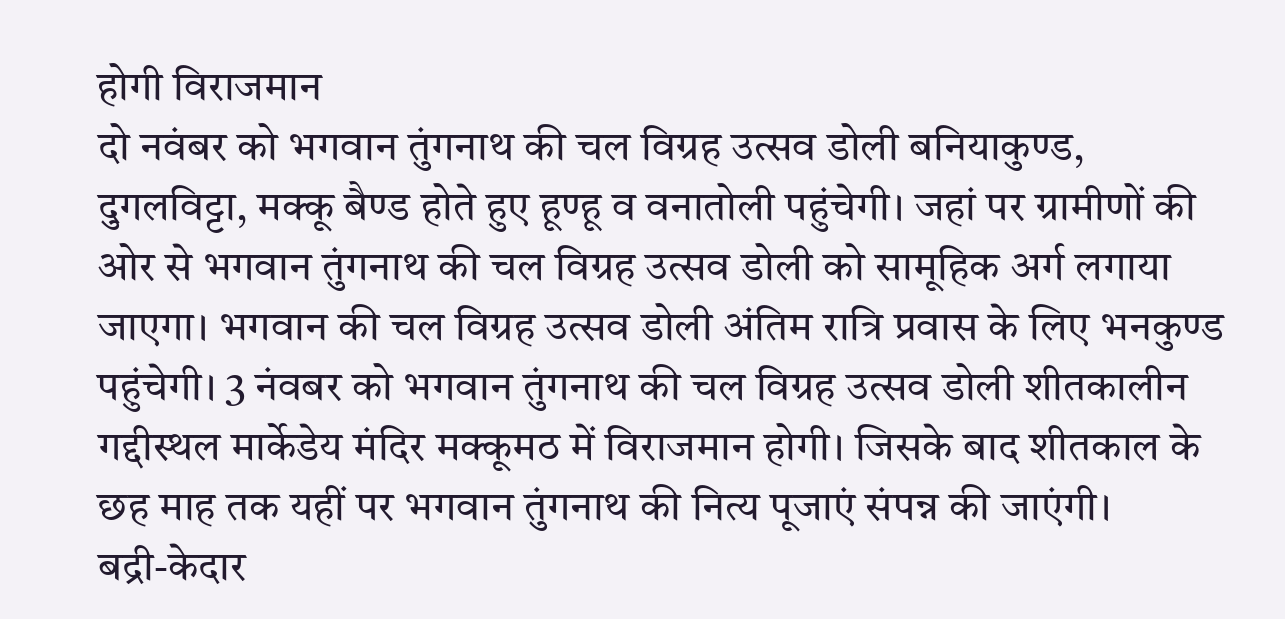होगी विराजमान
दो नवंबर को भगवान तुंगनाथ की चल विग्रह उत्सव डोली बनियाकुण्ड, दुगलविट्टा, मक्कू बैण्ड होते हुए हूण्हू व वनातोली पहुंचेगी। जहां पर ग्रामीणों की ओर से भगवान तुंगनाथ की चल विग्रह उत्सव डोली को सामूहिक अर्ग लगाया जाएगा। भगवान की चल विग्रह उत्सव डोली अंतिम रात्रि प्रवास के लिए भनकुण्ड पहुंचेगी। 3 नंवबर को भगवान तुंगनाथ की चल विग्रह उत्सव डोली शीतकालीन गद्दीस्थल मार्केडेय मंदिर मक्कूमठ में विराजमान होगी। जिसके बाद शीतकाल के छह माह तक यहीं पर भगवान तुंगनाथ की नित्य पूजाएं संपन्न की जाएंगी।
बद्री-केदार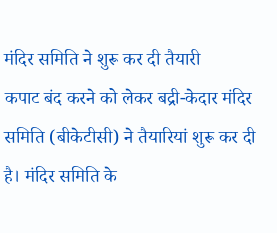मंदिर समिति ने शुरू कर दी तैयारी
कपाट बंद करने को लेकर बद्री-केदार मंदिर समिति (बीकेटीसी) ने तैयारियां शुरू कर दी है। मंदिर समिति के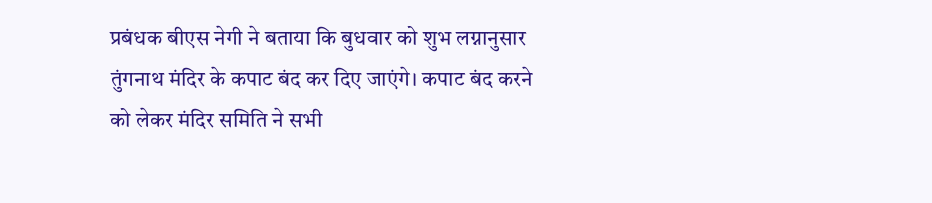प्रबंधक बीएस नेगी ने बताया कि बुधवार को शुभ लग्नानुसार तुंगनाथ मंदिर के कपाट बंद कर दिए जाएंगे। कपाट बंद करने को लेकर मंदिर समिति ने सभी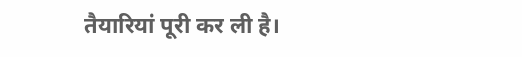तैयारियां पूरी कर ली है।